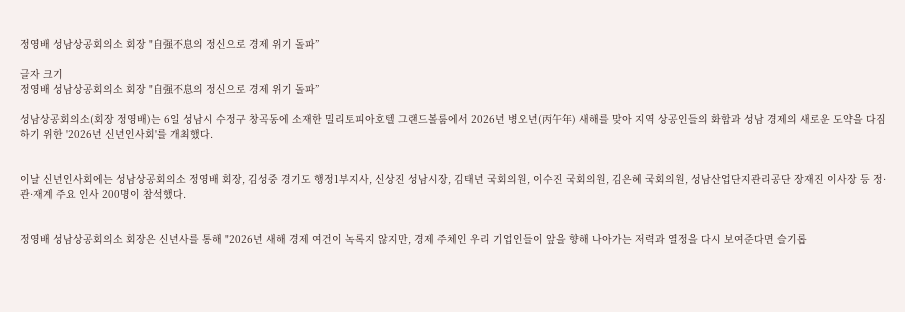정영배 성남상공회의소 회장 "自强不息의 정신으로 경제 위기 돌파”

글자 크기
정영배 성남상공회의소 회장 "自强不息의 정신으로 경제 위기 돌파”

성남상공회의소(회장 정영배)는 6일 성남시 수정구 창곡동에 소재한 밀리토피아호텔 그랜드볼룸에서 2026년 병오년(丙午年) 새해를 맞아 지역 상공인들의 화합과 성남 경제의 새로운 도약을 다짐하기 위한 '2026년 신년인사회'를 개최했다.


이날 신년인사회에는 성남상공회의소 정영배 회장, 김성중 경기도 행정1부지사, 신상진 성남시장, 김태년 국회의원, 이수진 국회의원, 김은혜 국회의원, 성남산업단지관리공단 장재진 이사장 등 정·관·재계 주요 인사 200명이 참석했다.


정영배 성남상공회의소 회장은 신년사를 통해 "2026년 새해 경제 여건이 녹록지 않지만, 경제 주체인 우리 기업인들이 앞을 향해 나아가는 저력과 열정을 다시 보여준다면 슬기롭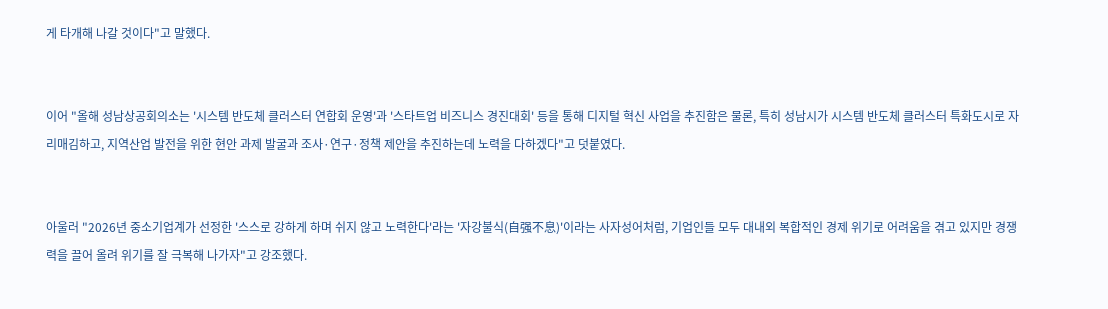게 타개해 나갈 것이다"고 말했다.


이어 "올해 성남상공회의소는 '시스템 반도체 클러스터 연합회 운영'과 '스타트업 비즈니스 경진대회' 등을 통해 디지털 혁신 사업을 추진함은 물론, 특히 성남시가 시스템 반도체 클러스터 특화도시로 자리매김하고, 지역산업 발전을 위한 현안 과제 발굴과 조사·연구·정책 제안을 추진하는데 노력을 다하겠다"고 덧붙였다.


아울러 "2026년 중소기업계가 선정한 '스스로 강하게 하며 쉬지 않고 노력한다'라는 '자강불식(自强不息)'이라는 사자성어처럼, 기업인들 모두 대내외 복합적인 경제 위기로 어려움을 겪고 있지만 경쟁력을 끌어 올려 위기를 잘 극복해 나가자"고 강조했다.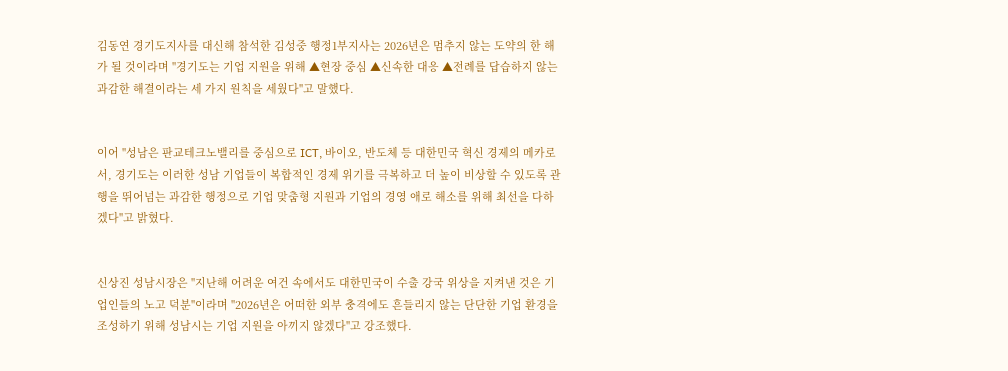김동연 경기도지사를 대신해 참석한 김성중 행정1부지사는 2026년은 멈추지 않는 도약의 한 해가 될 것이라며 "경기도는 기업 지원을 위해 ▲현장 중심 ▲신속한 대응 ▲전례를 답습하지 않는 과감한 해결이라는 세 가지 원칙을 세웠다"고 말했다.


이어 "성남은 판교테크노밸리를 중심으로 ICT, 바이오, 반도체 등 대한민국 혁신 경제의 메카로서, 경기도는 이러한 성남 기업들이 복합적인 경제 위기를 극복하고 더 높이 비상할 수 있도록 관행을 뛰어넘는 과감한 행정으로 기업 맞춤형 지원과 기업의 경영 애로 해소를 위해 최선을 다하겠다"고 밝혔다.


신상진 성남시장은 "지난해 어려운 여건 속에서도 대한민국이 수출 강국 위상을 지켜낸 것은 기업인들의 노고 덕분"이라며 "2026년은 어떠한 외부 충격에도 흔들리지 않는 단단한 기업 환경을 조성하기 위해 성남시는 기업 지원을 아끼지 않겠다"고 강조했다.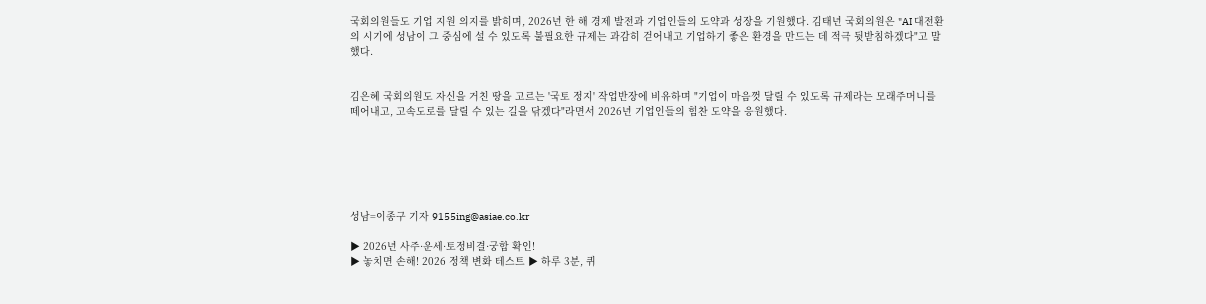국회의원들도 기업 지원 의지를 밝히며, 2026년 한 해 경제 발전과 기업인들의 도약과 성장을 기원했다. 김태년 국회의원은 "AI 대전환의 시기에 성남이 그 중심에 설 수 있도록 불필요한 규제는 과감히 걷어내고 기업하기 좋은 환경을 만드는 데 적극 뒷받침하겠다"고 말했다.


김은혜 국회의원도 자신을 거친 땅을 고르는 '국토 정지' 작업반장에 비유하며 "기업이 마음껏 달릴 수 있도록 규제라는 모래주머니를 떼어내고, 고속도로를 달릴 수 있는 길을 닦겠다"라면서 2026년 기업인들의 힘찬 도약을 응원했다.






성남=이종구 기자 9155ing@asiae.co.kr

▶ 2026년 사주·운세·토정비결·궁합 확인!
▶ 놓치면 손해! 2026 정책 변화 테스트 ▶ 하루 3분, 퀴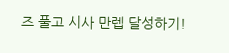즈 풀고 시사 만렙 달성하기!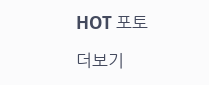HOT 포토

더보기